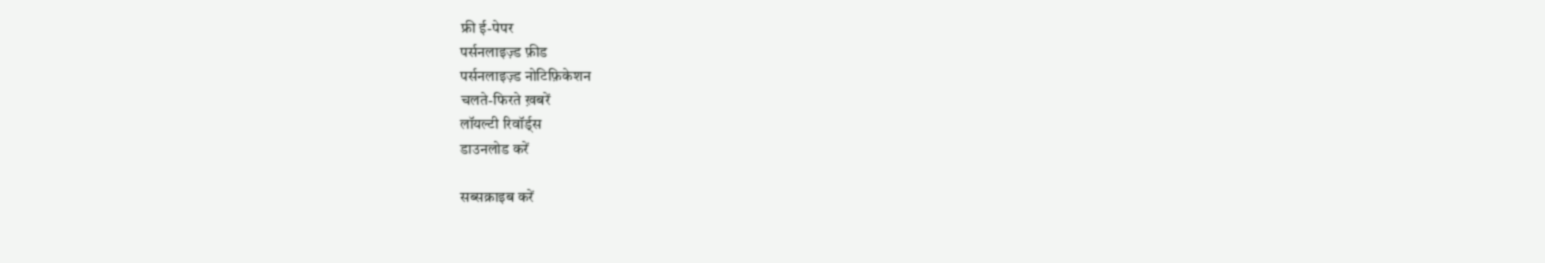फ्री ई-पेपर
पर्सनलाइज़्ड फ़ीड
पर्सनलाइज़्ड नोटिफ़िकेशन
चलते-फिरते ख़बरें
लॉयल्टी रिवॉर्ड्स
डाउनलोड करें

सब्सक्राइब करें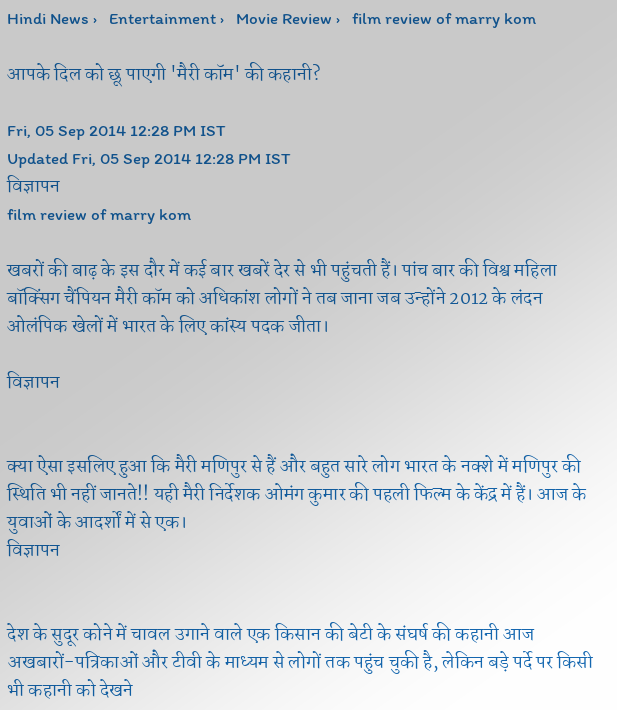Hindi News ›   Entertainment ›   Movie Review ›   film review of marry kom

आपके दिल को छू पाएगी 'मैरी कॉम' की कहानी?

Fri, 05 Sep 2014 12:28 PM IST
Updated Fri, 05 Sep 2014 12:28 PM IST
विज्ञापन
film review of marry kom

खबरों की बाढ़ के इस दौर में कई बार खबरें देर से भी पहुंचती हैं। पांच बार की विश्व महिला बॉक्सिंग चैंपियन मैरी कॉम को अधिकांश लोगों ने तब जाना जब उन्होंने 2012 के लंदन ओलंपिक खेलों में भारत के लिए कांस्य पदक जीता।

विज्ञापन


क्या ऐसा इसलिए हुआ कि मैरी मणिपुर से हैं और बहुत सारे लोग भारत के नक्शे में मणिपुर की स्थिति भी नहीं जानते!! यही मैरी निर्देशक ओमंग कुमार की पहली फिल्म के केंद्र में हैं। आज के युवाओं के आदर्शों में से एक।
विज्ञापन


देश के सुदूर कोने में चावल उगाने वाले एक किसान की बेटी के संघर्ष की कहानी आज अखबारों-पत्रिकाओं और टीवी के माध्यम से लोगों तक पहुंच चुकी है, लेकिन बड़े पर्दे पर किसी भी कहानी को देखने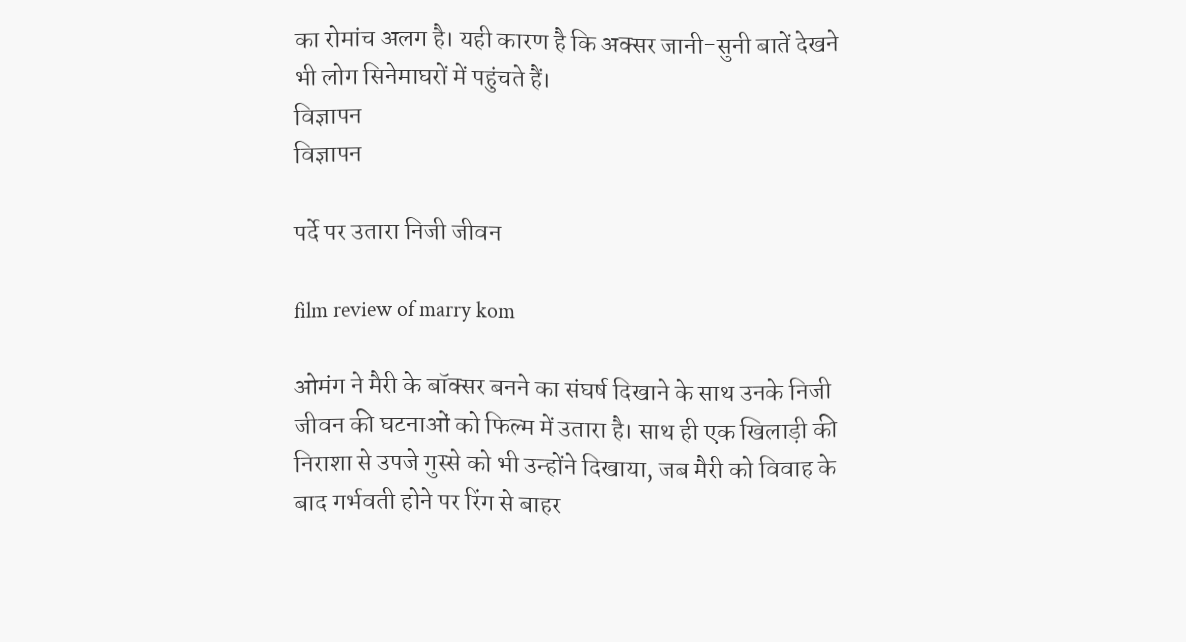का रोमांच अलग है। यही कारण है कि अक्सर जानी-सुनी बातें देखने भी लोग सिनेमाघरों में पहुंचते हैं।
विज्ञापन
विज्ञापन

पर्दे पर उतारा निजी जीवन

film review of marry kom

ओमंग ने मैरी के बॉक्सर बनने का संघर्ष दिखाने के साथ उनके निजी जीवन की घटनाओं को फिल्म में उतारा है। साथ ही एक खिलाड़ी की निराशा से उपजे गुस्से को भी उन्होंने दिखाया, जब मैरी को विवाह के बाद गर्भवती होने पर रिंग से बाहर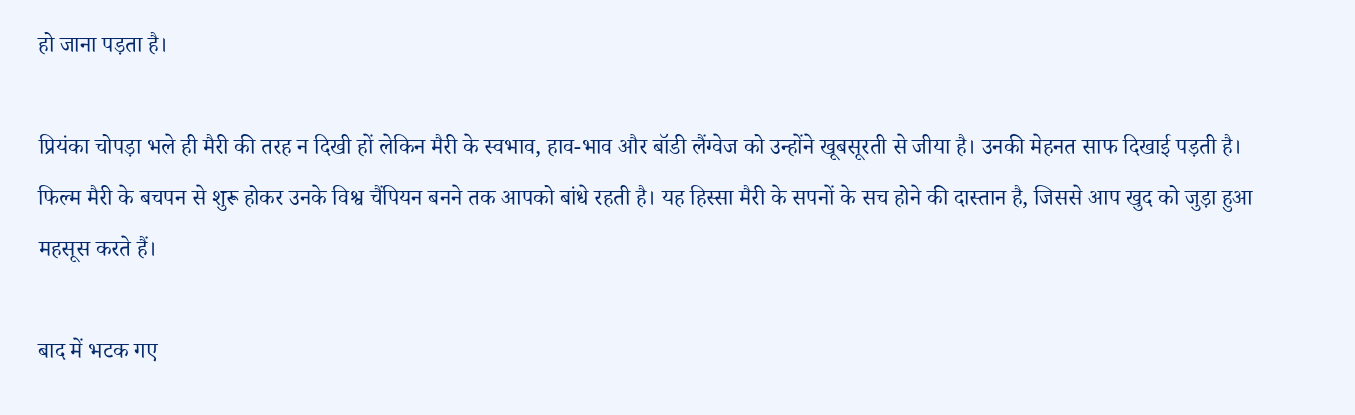हो जाना पड़ता है।

प्रियंका चोपड़ा भले ही मैरी की तरह न दिखी हों लेकिन मैरी के स्वभाव, हाव-भाव और बॉडी लैंग्वेज को उन्होंने खूबसूरती से जीया है। उनकी मेहनत साफ दिखाई पड़ती है। फिल्म मैरी के बचपन से शुरू होकर उनके विश्व चैंपियन बनने तक आपको बांधे रहती है। यह हिस्सा मैरी के सपनों के सच होने की दास्तान है, जिससे आप खुद को जुड़ा हुआ महसूस करते हैं।

बाद में भटक गए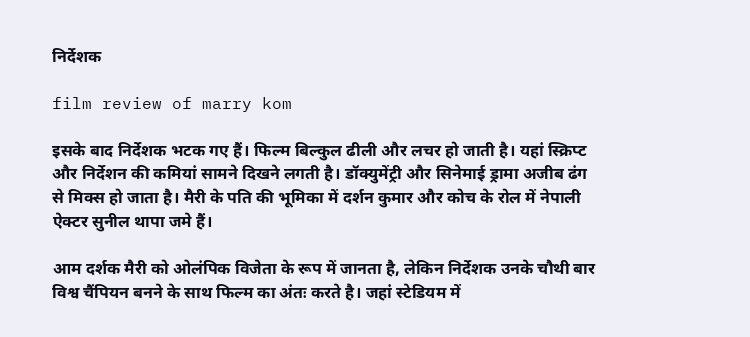निर्देशक

film review of marry kom

इसके बाद निर्देशक भटक गए हैं। फिल्म बिल्कुल ढीली और लचर हो जाती है। यहां स्क्रिप्ट और निर्देशन की कमियां सामने दिखने लगती है। डॉक्युमेंट्री और सिनेमाई ड्रामा अजीब ढंग से मिक्स हो जाता है। मैरी के पति की भूमिका में दर्शन कुमार और कोच के रोल में नेपाली ऐक्टर सुनील थापा जमे हैं।

आम दर्शक मैरी को ओलंपिक विजेता के रूप में जानता है, लेकिन निर्देशक उनके चौथी बार विश्व चैंपियन बनने के साथ फिल्म का अंतः करते है। जहां स्टेडियम में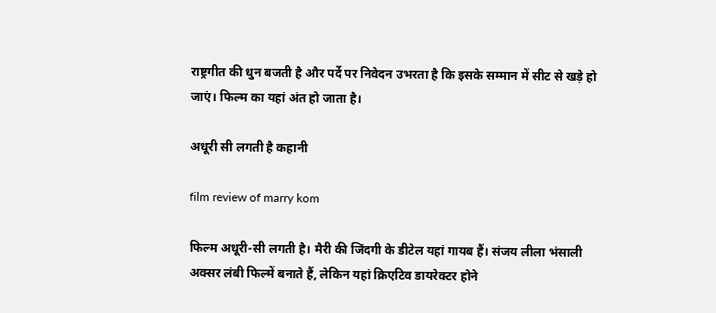राष्ट्रगीत की धुन बजती है और पर्दे पर निवेदन उभरता है कि इसके सम्मान में सीट से खड़े हो जाएं। फिल्म का यहां अंत हो जाता है।

अधूरी सी लगती है कहानी

film review of marry kom

फिल्म अधूरी-सी लगती है। मैरी की जिंदगी के डीटेल यहां गायब हैं। संजय लीला भंसाली अक्सर लंबी फिल्में बनाते हैं, लेकिन यहां क्रिएटिव डायरेक्टर होने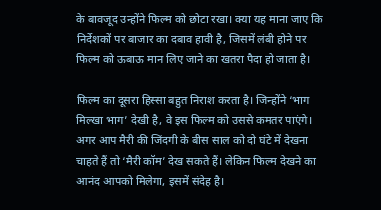के बावजूद उन्होंने फिल्म को छोटा रखा। क्या यह माना जाए कि निर्देशकों पर बाजार का दबाव हावी है, जिसमें लंबी होने पर फिल्म को ऊबाऊ मान लिए जाने का खतरा पैदा हो जाता है।

फिल्म का दूसरा हिस्सा बहुत निराश करता है। जिन्होंने ‘भाग मिल्खा भाग’ देखी है, वे इस फिल्म को उससे कमतर पाएंगे। अगर आप मैरी की जिंदगी के बीस साल को दो घंटे में देखना चाहते हैं तो ‘मैरी कॉम’ देख सकते हैं। लेकिन फिल्म देखने का आनंद आपको मिलेगा, इसमें संदेह है।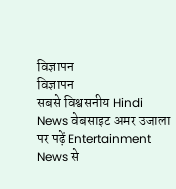विज्ञापन
विज्ञापन
सबसे विश्वसनीय Hindi News वेबसाइट अमर उजाला पर पढ़ें Entertainment News से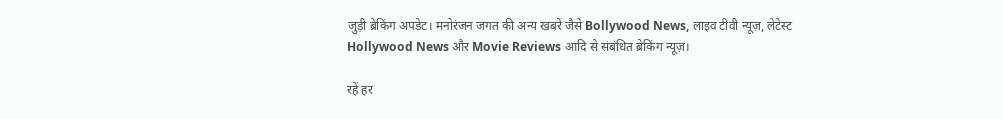जुड़ी ब्रेकिंग अपडेट। मनोरंजन जगत की अन्य खबरें जैसे Bollywood News, लाइव टीवी न्यूज़, लेटेस्ट Hollywood News और Movie Reviews आदि से संबंधित ब्रेकिंग न्यूज़।

रहें हर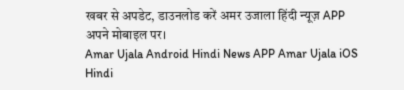खबर से अपडेट, डाउनलोड करें अमर उजाला हिंदी न्यूज़ APP अपने मोबाइल पर।
Amar Ujala Android Hindi News APP Amar Ujala iOS Hindi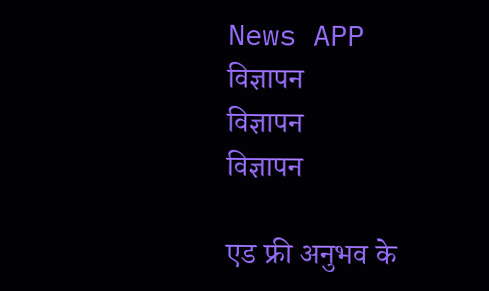News APP
विज्ञापन
विज्ञापन
विज्ञापन

एड फ्री अनुभव के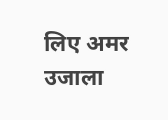लिए अमर उजाला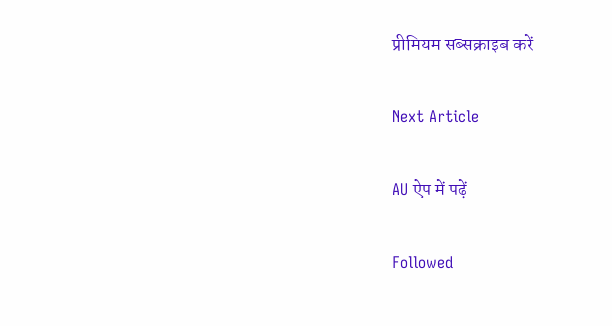प्रीमियम सब्सक्राइब करें

Next Article

AU ऐप में पढ़ें

Followed